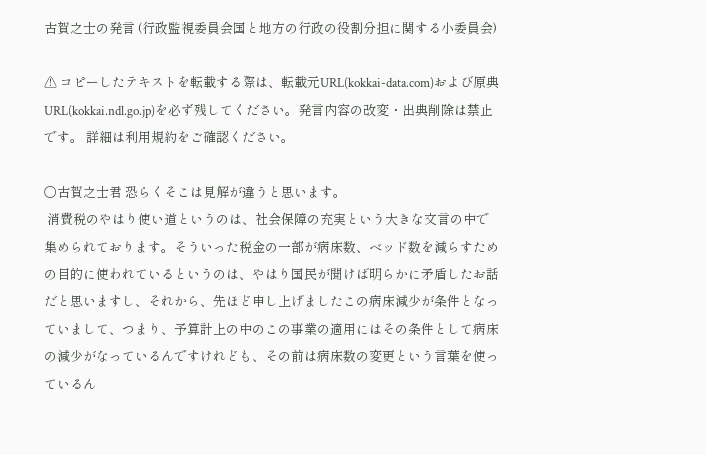古賀之士の発言 (行政監視委員会国と地方の行政の役割分担に関する小委員会)

⚠ コピーしたテキストを転載する際は、転載元URL(kokkai-data.com)および原典URL(kokkai.ndl.go.jp)を必ず残してください。発言内容の改変・出典削除は禁止です。 詳細は利用規約をご確認ください。

○古賀之士君 恐らくそこは見解が違うと思います。
 消費税のやはり使い道というのは、社会保障の充実という大きな文言の中で集められております。そういった税金の一部が病床数、ベッド数を減らすための目的に使われているというのは、やはり国民が聞けば明らかに矛盾したお話だと思いますし、それから、先ほど申し上げましたこの病床減少が条件となっていまして、つまり、予算計上の中のこの事業の適用にはその条件として病床の減少がなっているんですけれども、その前は病床数の変更という言葉を使っているん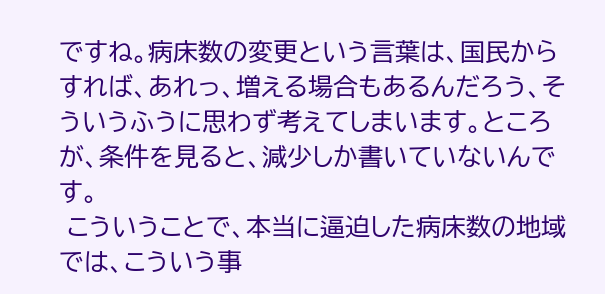ですね。病床数の変更という言葉は、国民からすれば、あれっ、増える場合もあるんだろう、そういうふうに思わず考えてしまいます。ところが、条件を見ると、減少しか書いていないんです。
 こういうことで、本当に逼迫した病床数の地域では、こういう事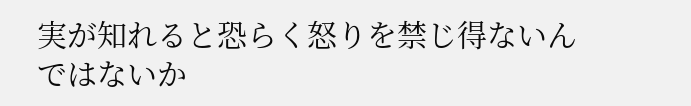実が知れると恐らく怒りを禁じ得ないんではないか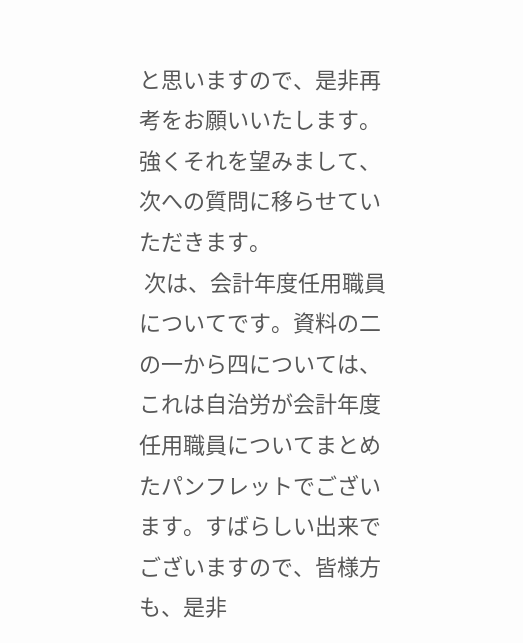と思いますので、是非再考をお願いいたします。強くそれを望みまして、次への質問に移らせていただきます。
 次は、会計年度任用職員についてです。資料の二の一から四については、これは自治労が会計年度任用職員についてまとめたパンフレットでございます。すばらしい出来でございますので、皆様方も、是非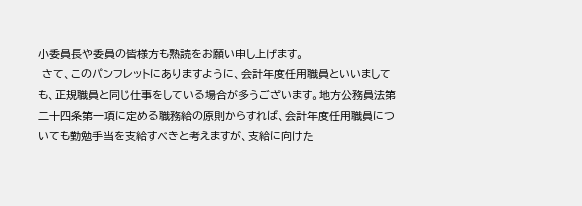小委員長や委員の皆様方も熟読をお願い申し上げます。
 さて、このパンフレットにありますように、会計年度任用職員といいましても、正規職員と同じ仕事をしている場合が多うございます。地方公務員法第二十四条第一項に定める職務給の原則からすれば、会計年度任用職員についても勤勉手当を支給すべきと考えますが、支給に向けた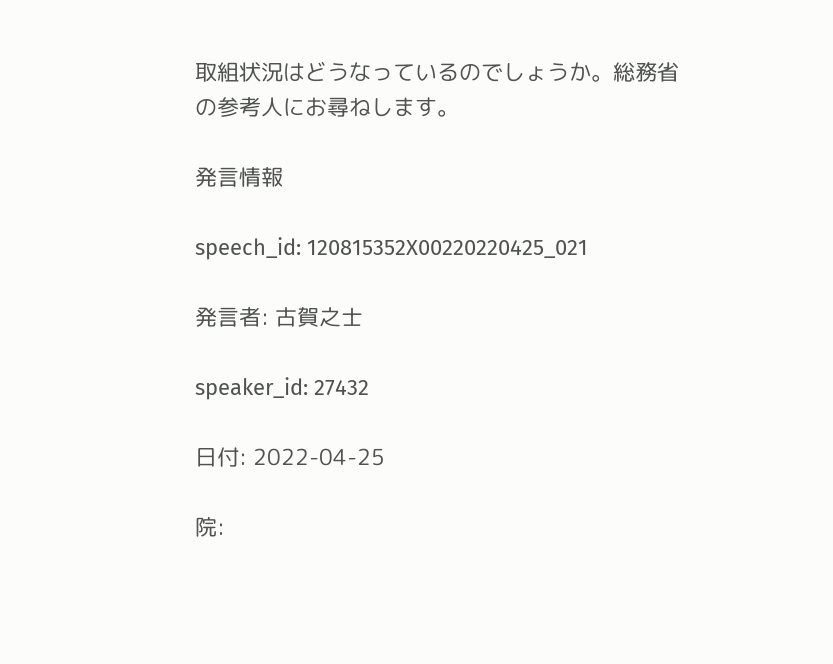取組状況はどうなっているのでしょうか。総務省の参考人にお尋ねします。

発言情報

speech_id: 120815352X00220220425_021

発言者: 古賀之士

speaker_id: 27432

日付: 2022-04-25

院: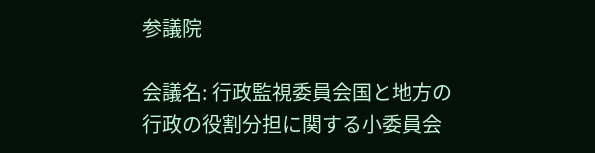参議院

会議名: 行政監視委員会国と地方の行政の役割分担に関する小委員会